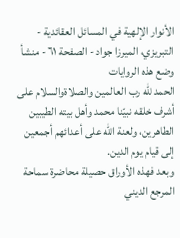الأنوار الإلهية في المسائل العقائدية - التبريزي، الميرزا جواد - الصفحة ٦١ - منشأ وضع هذه الروايات
الحمد للّه رب العالمين والصلاةوالسلام على أشرف خلقه نبيّنا محمد وأهل بيته الطيبين الطاهرين، ولعنة اللّه على أعدائهم أجمعين إلى قيام يوم الدين.
وبعد فهذه الأوراق حصيلة محاضرة سماحة المرجع الديني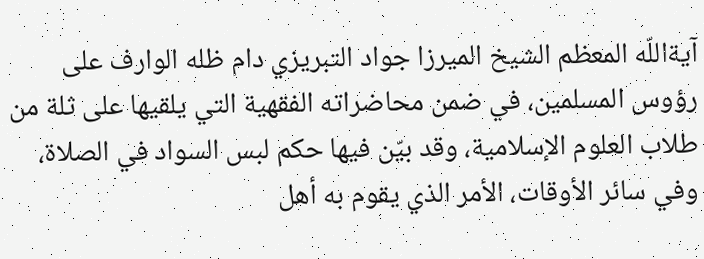آيةاللّه المعظم الشيخ الميرزا جواد التبريزي دام ظله الوارف على رؤوس المسلمين، في ضمن محاضراته الفقهية التي يلقيها على ثلة من طلاب العلوم الإسلامية، وقد بيّن فيها حكم لبس السواد في الصلاة، وفي سائر الأوقات، الأمر الذي يقوم به أهل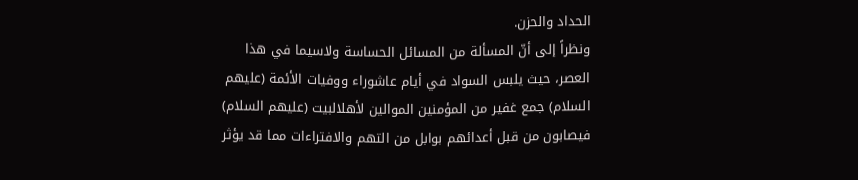الحداد والحزن.
ونظراً إلى أنّ المسألة من المسائل الحساسة ولاسيما في هذا العصر، حيث يلبس السواد في أيام عاشوراء ووفيات الأئمة (عليهم السلام) جمع غفير من المؤمنين الموالين لأهلالبيت (عليهم السلام) فيصابون من قبل أعدائهم بوابل من التهم والافتراءات مما قد يؤثر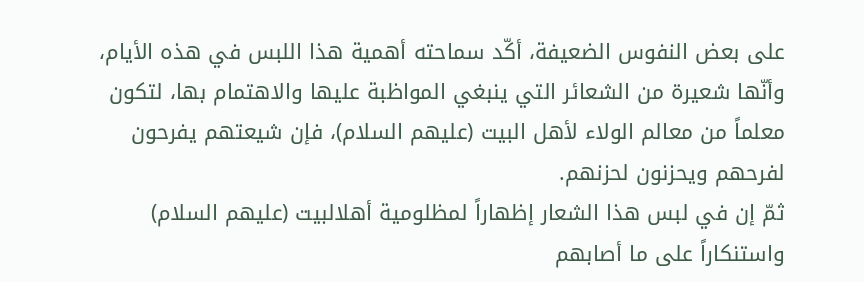على بعض النفوس الضعيفة، أكّد سماحته أهمية هذا اللبس في هذه الأيام، وأنّها شعيرة من الشعائر التي ينبغي المواظبة عليها والاهتمام بها، لتكون معلماً من معالم الولاء لأهل البيت (عليهم السلام)، فإن شيعتهم يفرحون لفرحهم ويحزنون لحزنهم.
ثمّ إن في لبس هذا الشعار إظهاراً لمظلومية أهلالبيت (عليهم السلام) واستنكاراً على ما أصابهم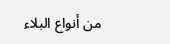من أنواع البلاء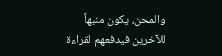والمحن، يكون منبهاً للآخرين فيدفعهم لقراءة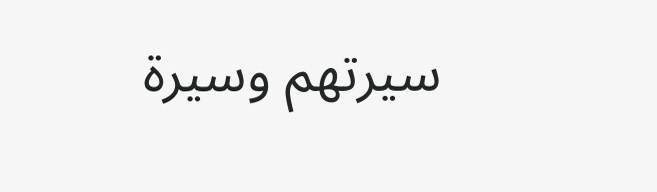سيرتهم وسيرة